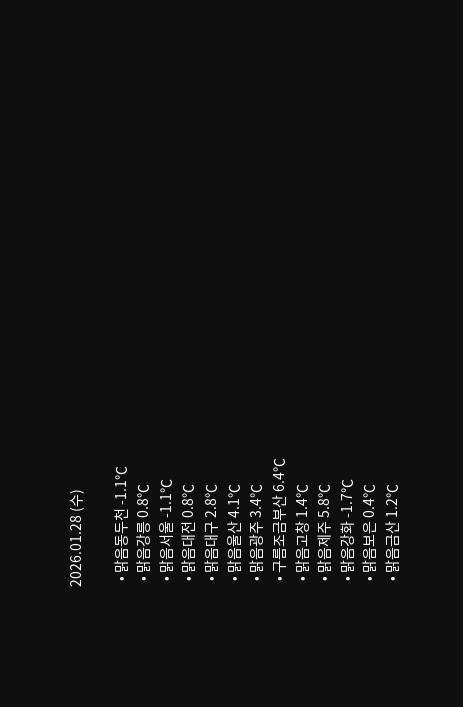2026.01.28 (수)

  • 맑음동두천 -1.1℃
  • 맑음강릉 0.8℃
  • 맑음서울 -1.1℃
  • 맑음대전 0.8℃
  • 맑음대구 2.8℃
  • 맑음울산 4.1℃
  • 맑음광주 3.4℃
  • 구름조금부산 6.4℃
  • 맑음고창 1.4℃
  • 맑음제주 5.8℃
  • 맑음강화 -1.7℃
  • 맑음보은 0.4℃
  • 맑음금산 1.2℃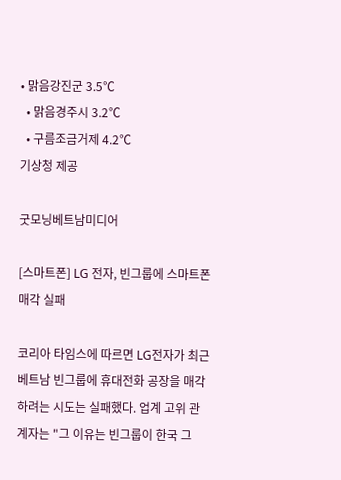• 맑음강진군 3.5℃
  • 맑음경주시 3.2℃
  • 구름조금거제 4.2℃
기상청 제공

굿모닝베트남미디어

[스마트폰] LG 전자, 빈그룹에 스마트폰 매각 실패

코리아 타임스에 따르면 LG전자가 최근 베트남 빈그룹에 휴대전화 공장을 매각하려는 시도는 실패했다. 업계 고위 관계자는 "그 이유는 빈그룹이 한국 그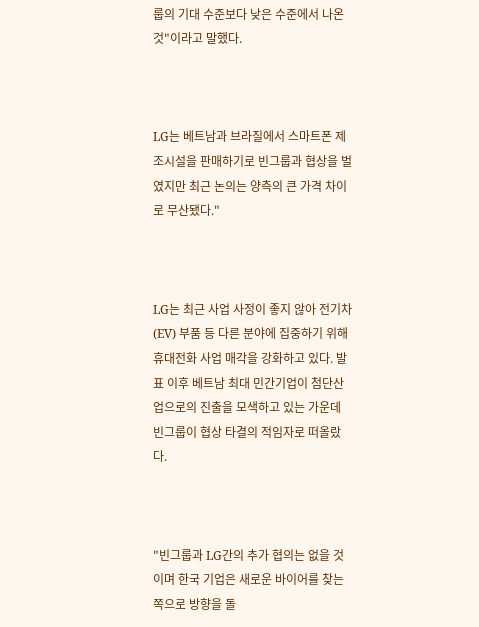룹의 기대 수준보다 낮은 수준에서 나온 것"이라고 말했다.



LG는 베트남과 브라질에서 스마트폰 제조시설을 판매하기로 빈그룹과 협상을 벌였지만 최근 논의는 양측의 큰 가격 차이로 무산됐다."



LG는 최근 사업 사정이 좋지 않아 전기차(EV) 부품 등 다른 분야에 집중하기 위해 휴대전화 사업 매각을 강화하고 있다. 발표 이후 베트남 최대 민간기업이 첨단산업으로의 진출을 모색하고 있는 가운데 빈그룹이 협상 타결의 적임자로 떠올랐다.



"빈그룹과 LG간의 추가 협의는 없을 것이며 한국 기업은 새로운 바이어를 찾는 쪽으로 방향을 돌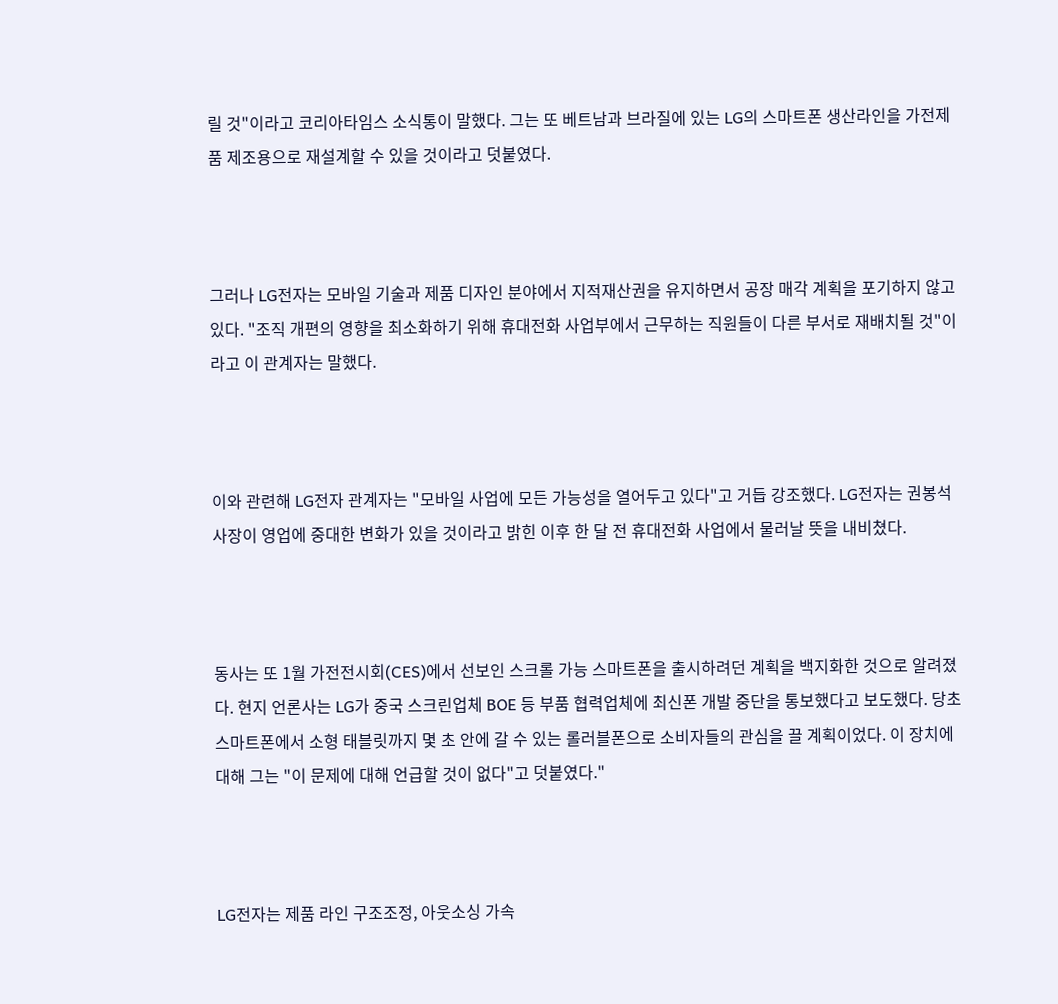릴 것"이라고 코리아타임스 소식통이 말했다. 그는 또 베트남과 브라질에 있는 LG의 스마트폰 생산라인을 가전제품 제조용으로 재설계할 수 있을 것이라고 덧붙였다.



그러나 LG전자는 모바일 기술과 제품 디자인 분야에서 지적재산권을 유지하면서 공장 매각 계획을 포기하지 않고 있다. "조직 개편의 영향을 최소화하기 위해 휴대전화 사업부에서 근무하는 직원들이 다른 부서로 재배치될 것"이라고 이 관계자는 말했다.



이와 관련해 LG전자 관계자는 "모바일 사업에 모든 가능성을 열어두고 있다"고 거듭 강조했다. LG전자는 권봉석 사장이 영업에 중대한 변화가 있을 것이라고 밝힌 이후 한 달 전 휴대전화 사업에서 물러날 뜻을 내비쳤다.



동사는 또 1월 가전전시회(CES)에서 선보인 스크롤 가능 스마트폰을 출시하려던 계획을 백지화한 것으로 알려졌다. 현지 언론사는 LG가 중국 스크린업체 BOE 등 부품 협력업체에 최신폰 개발 중단을 통보했다고 보도했다. 당초 스마트폰에서 소형 태블릿까지 몇 초 안에 갈 수 있는 롤러블폰으로 소비자들의 관심을 끌 계획이었다. 이 장치에 대해 그는 "이 문제에 대해 언급할 것이 없다"고 덧붙였다."



LG전자는 제품 라인 구조조정, 아웃소싱 가속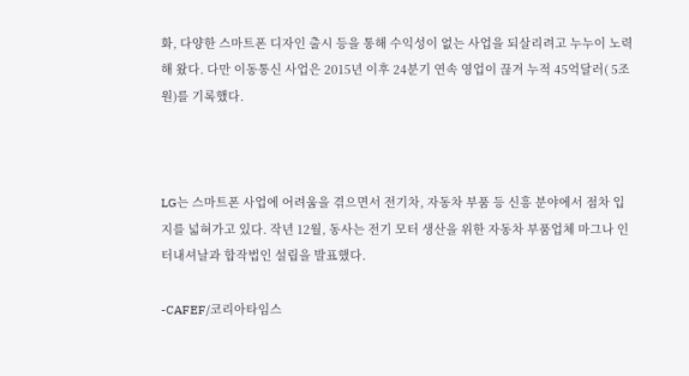화, 다양한 스마트폰 디자인 출시 등을 통해 수익성이 없는 사업을 되살리려고 누누이 노력해 왔다. 다만 이동통신 사업은 2015년 이후 24분기 연속 영업이 끊겨 누적 45억달러( 5조원)를 기록했다.



LG는 스마트폰 사업에 어려움을 겪으면서 전기차, 자동차 부품 등 신흥 분야에서 점차 입지를 넓혀가고 있다. 작년 12월, 동사는 전기 모터 생산을 위한 자동차 부품업체 마그나 인터내셔날과 합작법인 설립을 발표했다.

-CAFEF/코리아타임스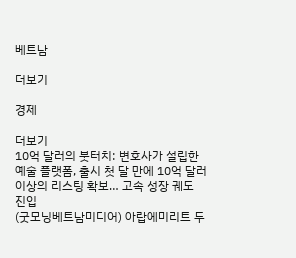베트남

더보기

경제

더보기
10억 달러의 붓터치: 변호사가 설립한 예술 플랫폼, 출시 첫 달 만에 10억 달러 이상의 리스팅 확보… 고속 성장 궤도 진입
(굿모닝베트남미디어) 아랍에미리트 두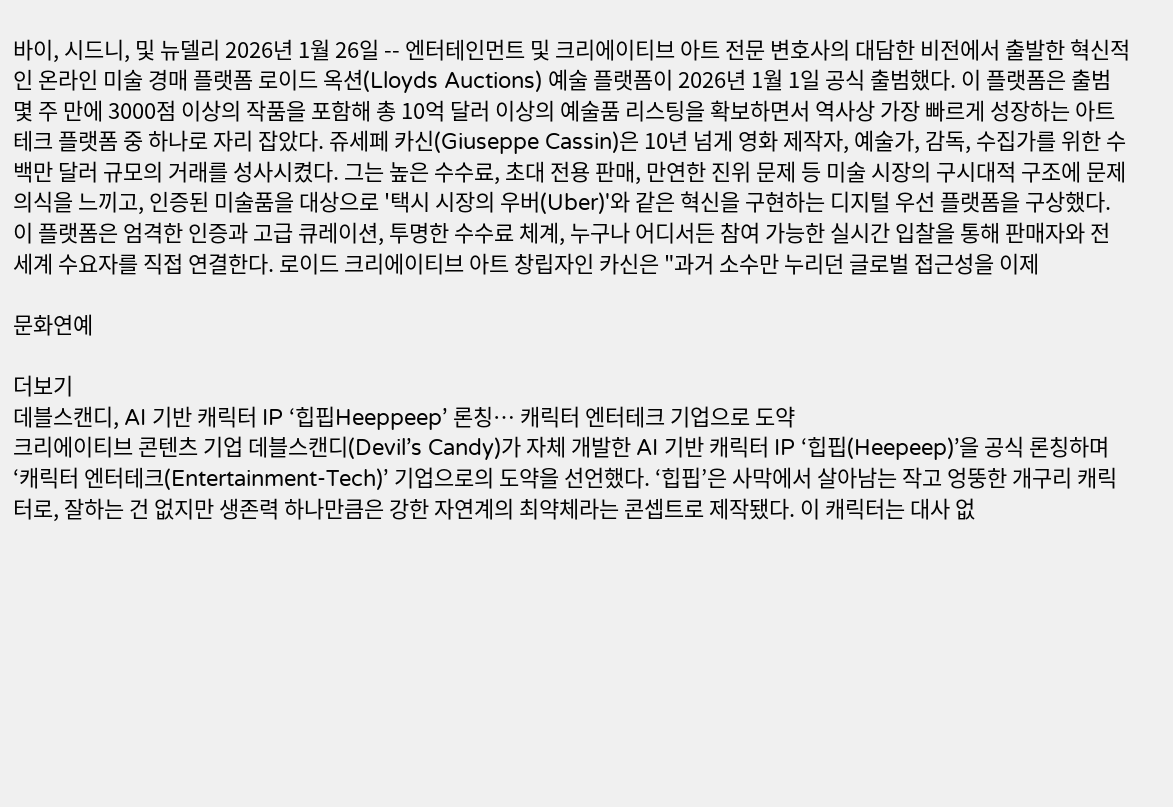바이, 시드니, 및 뉴델리 2026년 1월 26일 -- 엔터테인먼트 및 크리에이티브 아트 전문 변호사의 대담한 비전에서 출발한 혁신적인 온라인 미술 경매 플랫폼 로이드 옥션(Lloyds Auctions) 예술 플랫폼이 2026년 1월 1일 공식 출범했다. 이 플랫폼은 출범 몇 주 만에 3000점 이상의 작품을 포함해 총 10억 달러 이상의 예술품 리스팅을 확보하면서 역사상 가장 빠르게 성장하는 아트테크 플랫폼 중 하나로 자리 잡았다. 쥬세페 카신(Giuseppe Cassin)은 10년 넘게 영화 제작자, 예술가, 감독, 수집가를 위한 수백만 달러 규모의 거래를 성사시켰다. 그는 높은 수수료, 초대 전용 판매, 만연한 진위 문제 등 미술 시장의 구시대적 구조에 문제의식을 느끼고, 인증된 미술품을 대상으로 '택시 시장의 우버(Uber)'와 같은 혁신을 구현하는 디지털 우선 플랫폼을 구상했다. 이 플랫폼은 엄격한 인증과 고급 큐레이션, 투명한 수수료 체계, 누구나 어디서든 참여 가능한 실시간 입찰을 통해 판매자와 전 세계 수요자를 직접 연결한다. 로이드 크리에이티브 아트 창립자인 카신은 "과거 소수만 누리던 글로벌 접근성을 이제

문화연예

더보기
데블스캔디, AI 기반 캐릭터 IP ‘힙핍Heeppeep’ 론칭… 캐릭터 엔터테크 기업으로 도약
크리에이티브 콘텐츠 기업 데블스캔디(Devil’s Candy)가 자체 개발한 AI 기반 캐릭터 IP ‘힙핍(Heepeep)’을 공식 론칭하며 ‘캐릭터 엔터테크(Entertainment-Tech)’ 기업으로의 도약을 선언했다. ‘힙핍’은 사막에서 살아남는 작고 엉뚱한 개구리 캐릭터로, 잘하는 건 없지만 생존력 하나만큼은 강한 자연계의 최약체라는 콘셉트로 제작됐다. 이 캐릭터는 대사 없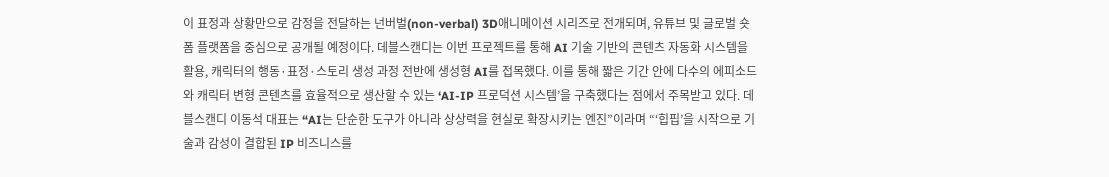이 표정과 상황만으로 감정을 전달하는 넌버벌(non-verbal) 3D애니메이션 시리즈로 전개되며, 유튜브 및 글로벌 숏폼 플랫폼을 중심으로 공개될 예정이다. 데블스캔디는 이번 프로젝트를 통해 AI 기술 기반의 콘텐츠 자동화 시스템을 활용, 캐릭터의 행동·표정·스토리 생성 과정 전반에 생성형 AI를 접목했다. 이를 통해 짧은 기간 안에 다수의 에피소드와 캐릭터 변형 콘텐츠를 효율적으로 생산할 수 있는 ‘AI-IP 프로덕션 시스템’을 구축했다는 점에서 주목받고 있다. 데블스캔디 이동석 대표는 “AI는 단순한 도구가 아니라 상상력을 현실로 확장시키는 엔진”이라며 “‘힙핍’을 시작으로 기술과 감성이 결합된 IP 비즈니스를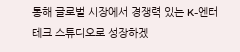통해 글로벌 시장에서 경쟁력 있는 K-엔터테크 스튜디오로 성장하겠